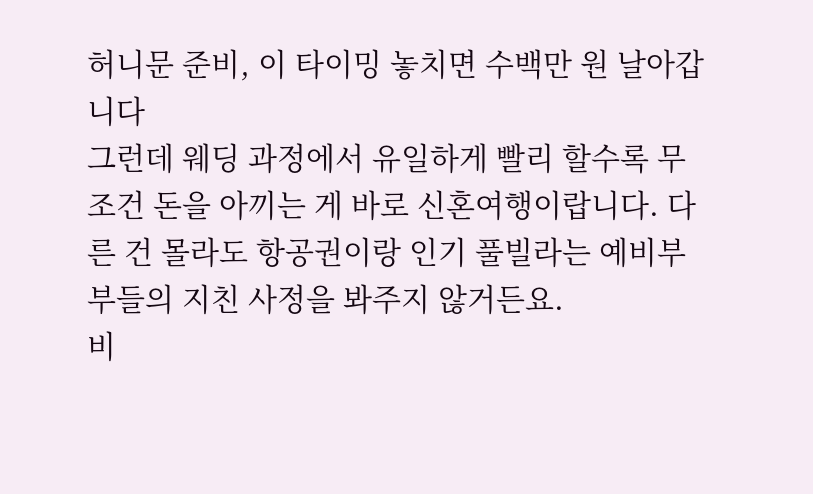허니문 준비, 이 타이밍 놓치면 수백만 원 날아갑니다
그런데 웨딩 과정에서 유일하게 빨리 할수록 무조건 돈을 아끼는 게 바로 신혼여행이랍니다. 다른 건 몰라도 항공권이랑 인기 풀빌라는 예비부부들의 지친 사정을 봐주지 않거든요.
비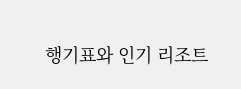행기표와 인기 리조트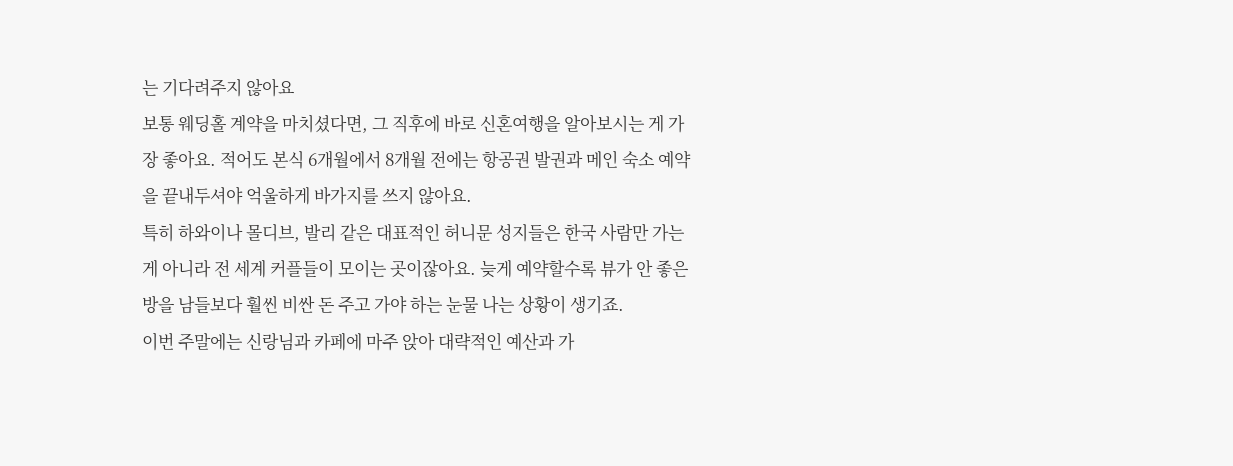는 기다려주지 않아요
보통 웨딩홀 계약을 마치셨다면, 그 직후에 바로 신혼여행을 알아보시는 게 가장 좋아요. 적어도 본식 6개월에서 8개월 전에는 항공권 발권과 메인 숙소 예약을 끝내두셔야 억울하게 바가지를 쓰지 않아요.
특히 하와이나 몰디브, 발리 같은 대표적인 허니문 성지들은 한국 사람만 가는 게 아니라 전 세계 커플들이 모이는 곳이잖아요. 늦게 예약할수록 뷰가 안 좋은 방을 남들보다 훨씬 비싼 돈 주고 가야 하는 눈물 나는 상황이 생기죠.
이번 주말에는 신랑님과 카페에 마주 앉아 대략적인 예산과 가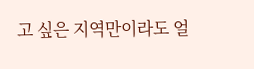고 싶은 지역만이라도 얼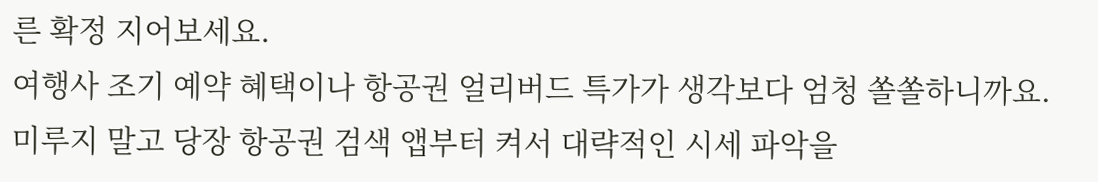른 확정 지어보세요.
여행사 조기 예약 혜택이나 항공권 얼리버드 특가가 생각보다 엄청 쏠쏠하니까요. 미루지 말고 당장 항공권 검색 앱부터 켜서 대략적인 시세 파악을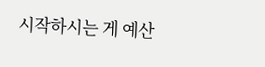시작하시는 게 예산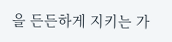을 든든하게 지키는 가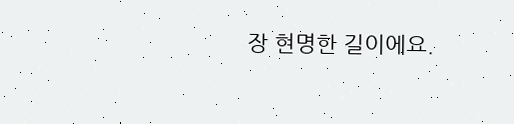장 현명한 길이에요.